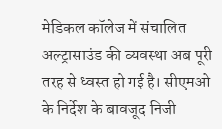मेडिकल कॉलेज में संचालित अल्ट्रासाउंड की व्यवस्था अब पूरी तरह से ध्वस्त हो गई है। सीएमओ के निर्देश के बावजूद निजी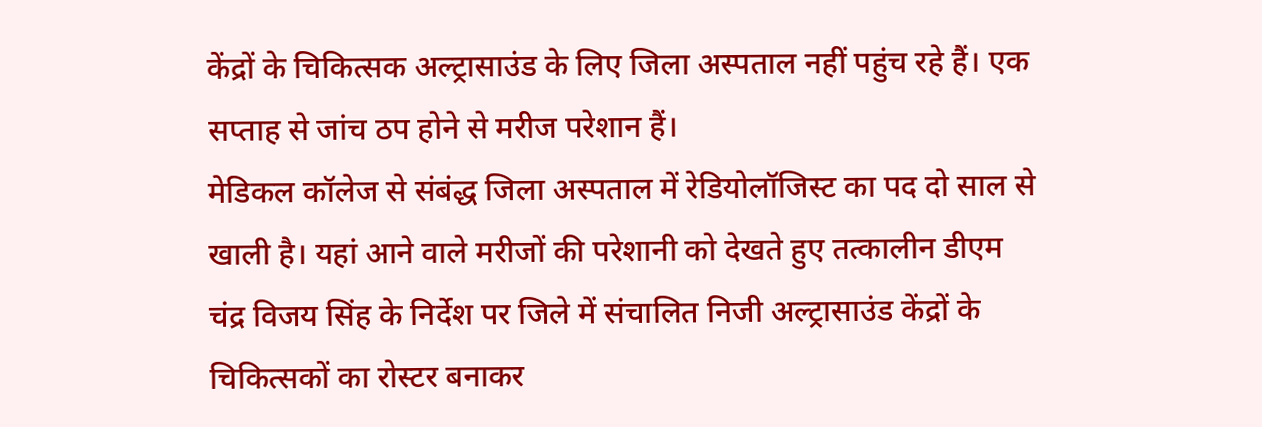केंद्रों के चिकित्सक अल्ट्रासाउंड के लिए जिला अस्पताल नहीं पहुंच रहे हैं। एक सप्ताह से जांच ठप होने से मरीज परेशान हैं।
मेडिकल कॉलेज से संबंद्ध जिला अस्पताल में रेडियोलॉजिस्ट का पद दो साल से खाली है। यहां आने वाले मरीजों की परेशानी को देखते हुए तत्कालीन डीएम चंद्र विजय सिंह के निर्देश पर जिले में संचालित निजी अल्ट्रासाउंड केंद्रों के चिकित्सकों का रोस्टर बनाकर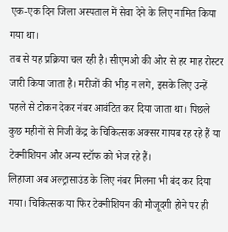एक-एक दिन जिला अस्पताल में सेवा देने के लिए नामित किया गया था।
तब से यह प्रक्रिया चल रही है। सीएमओ की ओर से हर माह रोस्टर जारी किया जाता है। मरीजों की भीड़ न लगे, इसके लिए उन्हें पहले से टोकन देकर नंबर आवंटित कर दिया जाता था। पिछले कुछ महीनों से निजी केंद्र के चिकित्सक अक्सर गायब रह रहे हैं या टेक्नीशियन और अन्य स्टॉफ को भेज रहे हैं।
लिहाजा अब अल्ट्रासाउंड के लिए नंबर मिलना भी बंद कर दिया गया। चिकित्सक या फिर टेक्नीशियन की मौजूदगी होने पर ही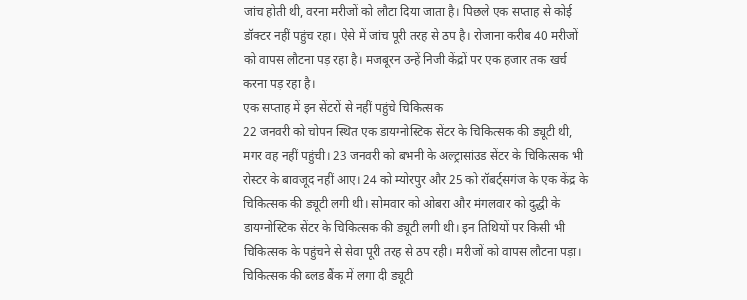जांच होती थी, वरना मरीजों को लौटा दिया जाता है। पिछले एक सप्ताह से कोई डॉक्टर नहीं पहुंच रहा। ऐसे में जांच पूरी तरह से ठप है। रोजाना करीब 40 मरीजों को वापस लौटना पड़ रहा है। मजबूरन उन्हें निजी केंद्रों पर एक हजार तक खर्च करना पड़ रहा है।
एक सप्ताह में इन सेंटरों से नहीं पहुंचे चिकित्सक
22 जनवरी को चोपन स्थित एक डायग्नोस्टिक सेंटर के चिकित्सक की ड्यूटी थी, मगर वह नहीं पहुंची। 23 जनवरी को बभनी के अल्ट्रासांउड सेंटर के चिकित्सक भी रोस्टर के बावजूद नहीं आए। 24 को म्योरपुर और 25 को रॉबर्ट्सगंज के एक केंद्र के चिकित्सक की ड्यूटी लगी थी। सोमवार को ओबरा और मंगलवार को दुद्धी के डायग्नोस्टिक सेंटर के चिकित्सक की ड्यूटी लगी थी। इन तिथियों पर किसी भी चिकित्सक के पहुंचने से सेवा पूरी तरह से ठप रही। मरीजों को वापस लौटना पड़ा।
चिकित्सक की ब्लड बैंक में लगा दी ड्यूटी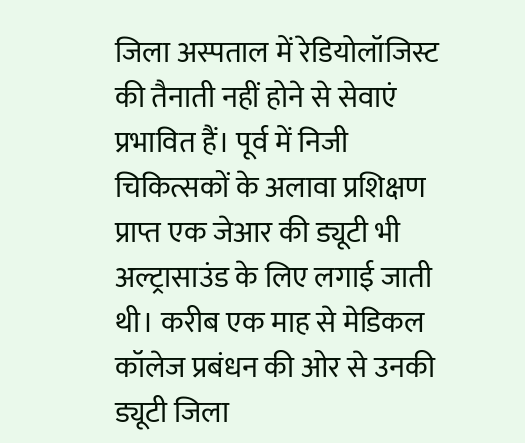जिला अस्पताल में रेडियोलॉजिस्ट की तैनाती नहीं होने से सेवाएं प्रभावित हैं। पूर्व में निजी चिकित्सकों के अलावा प्रशिक्षण प्राप्त एक जेआर की ड्यूटी भी अल्ट्रासाउंड के लिए लगाई जाती थी। करीब एक माह से मेडिकल कॉलेज प्रबंधन की ओर से उनकी ड्यूटी जिला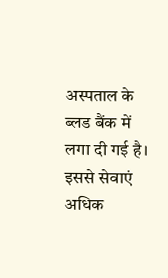अस्पताल के ब्लड बैंक में लगा दी गई है। इससे सेवाएं अधिक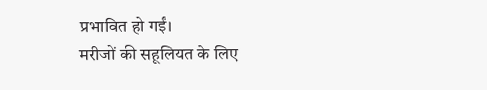प्रभावित हो गईं।
मरीजों की सहूलियत के लिए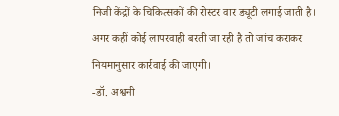निजी केंद्रों के चिकित्सकों की रोस्टर वार ड्यूटी लगाई जाती है। अगर कहीं कोई लापरवाही बरती जा रही है तो जांच कराकर नियमानुसार कार्रवाई की जाएगी।
-डॉ. अश्वनी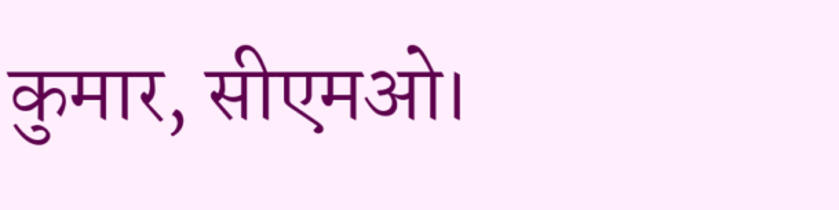कुमार, सीएमओ।